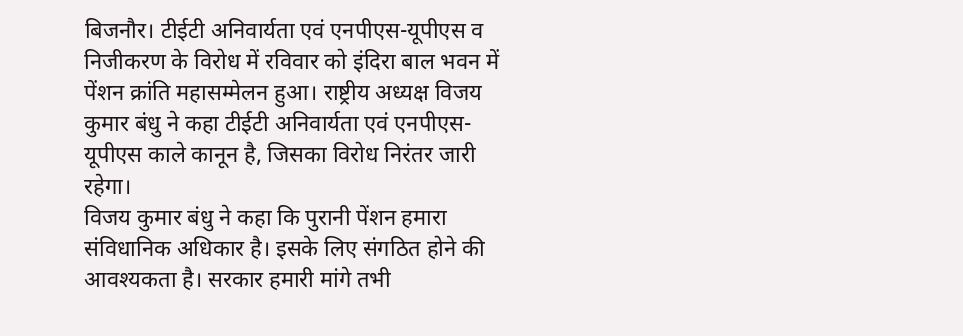बिजनौर। टीईटी अनिवार्यता एवं एनपीएस-यूपीएस व निजीकरण के विरोध में रविवार को इंदिरा बाल भवन में पेंशन क्रांति महासम्मेलन हुआ। राष्ट्रीय अध्यक्ष विजय कुमार बंधु ने कहा टीईटी अनिवार्यता एवं एनपीएस-यूपीएस काले कानून है, जिसका विरोध निरंतर जारी रहेगा।
विजय कुमार बंधु ने कहा कि पुरानी पेंशन हमारा संविधानिक अधिकार है। इसके लिए संगठित होने की आवश्यकता है। सरकार हमारी मांगे तभी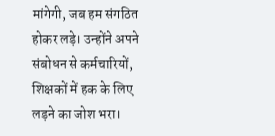मांगेगी, जब हम संगठित होकर लड़े। उन्होंने अपने संबोधन से कर्मचारियों, शिक्षकों में हक के लिए लड़ने का जोश भरा।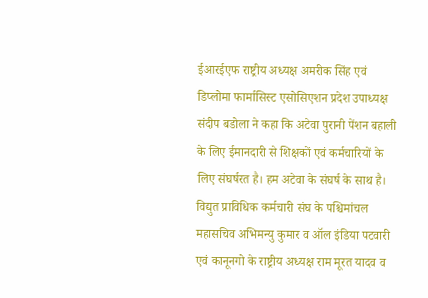ईआरईएफ राष्ट्रीय अध्यक्ष अमरीक सिंह एवं डिप्लोमा फार्मासिस्ट एसोसिएशन प्रदेश उपाध्यक्ष संदीप बडोला ने कहा कि अटेवा पुरानी पेंशन बहाली के लिए ईमानदारी से शिक्षकों एवं कर्मचारियों के लिए संघर्षरत है। हम अटेवा के संघर्ष के साथ है।
विद्युत प्राविधिक कर्मचारी संघ के पश्चिमांचल महासचिव अभिमन्यु कुमार व ऑल इंडिया पटवारी एवं कानूनगो के राष्ट्रीय अध्यक्ष राम मूरत यादव व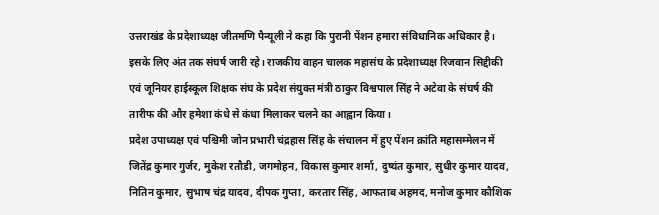उत्तराखंड के प्रदेशाध्यक्ष जीतमणि पैन्यूली ने कहा कि पुरानी पेंशन हमारा संविधानिक अधिकार है। इसके लिए अंत तक संघर्ष जारी रहे। राजकीय वाहन चालक महासंघ के प्रदेशाध्यक्ष रिजवान सिद्दीकी एवं जूनियर हाईस्कूल शिक्षक संघ के प्रदेश संयुक्त मंत्री ठाकुर विश्वपाल सिंह ने अटेवा के संघर्ष की तारीफ की और हमेशा कंधे से कंधा मिलाकर चलने का आह्वान किया।
प्रदेश उपाध्यक्ष एवं पश्चिमी जोन प्रभारी चंद्रहास सिंह के संचालन में हुए पेंशन क्रांति महासम्मेलन में जितेंद्र कुमार गुर्जर, मुकेश रतौडी, जगमोहन, विकास कुमार शर्मा, दुष्यंत कुमार, सुधीर कुमार यादव, नितिन कुमार, सुभाष चंद्र यादव, दीपक गुप्ता, करतार सिंह, आफताब अहमद, मनोज कुमार कौशिक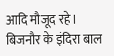आदि मौजूद रहे।
बिजनौर के इंदिरा बाल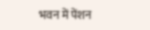भवन में पेंशन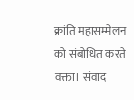क्रांति महासम्मेलन को संबोधित करते वक्ता। संवाद